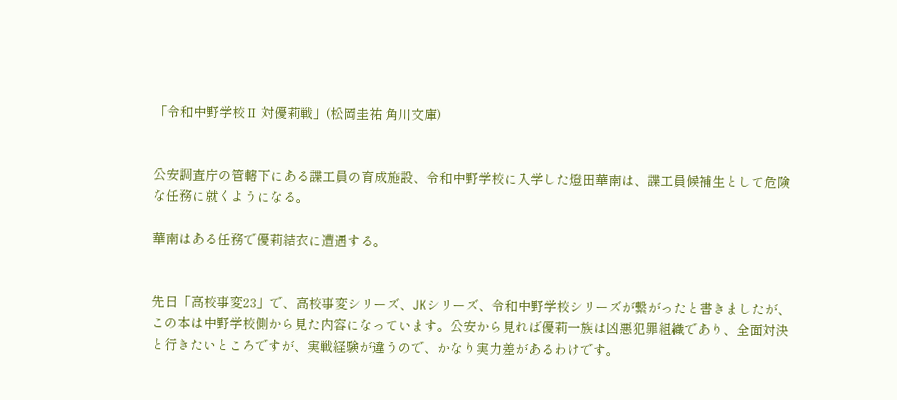「令和中野学校Ⅱ 対優莉戦」(松岡圭祐 角川文庫)


公安調査庁の管轄下にある諜工員の育成施設、令和中野学校に入学した燈田華南は、諜工員候補生として危険な任務に就くようになる。

華南はある任務で優莉結衣に遭遇する。


先日「高校事変23」で、高校事変シリーズ、JKシリーズ、令和中野学校シリーズが繋がったと書きましたが、この本は中野学校側から見た内容になっています。公安から見れば優莉一族は凶悪犯罪組織であり、全面対決と行きたいところですが、実戦経験が違うので、かなり実力差があるわけです。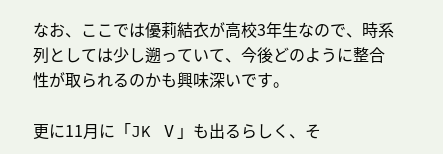なお、ここでは優莉結衣が高校3年生なので、時系列としては少し遡っていて、今後どのように整合性が取られるのかも興味深いです。

更に11月に「JK Ⅴ」も出るらしく、そ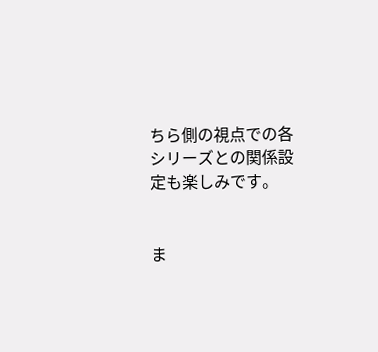ちら側の視点での各シリーズとの関係設定も楽しみです。


ま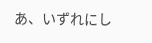あ、いずれにし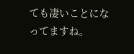ても凄いことになってますね。